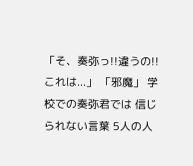「そ、奏弥っ!!違うの!!これは...」 「邪魔」 学校での奏弥君では 信じられない言葉 5人の人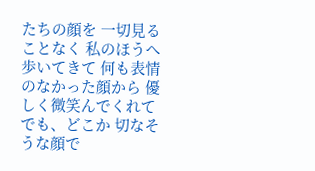たちの顔を 一切見ることなく 私のほうへ歩いてきて 何も表情のなかった顔から 優しく微笑んでくれて でも、どこか 切なそうな顔で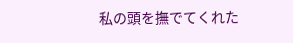私の頭を撫でてくれた